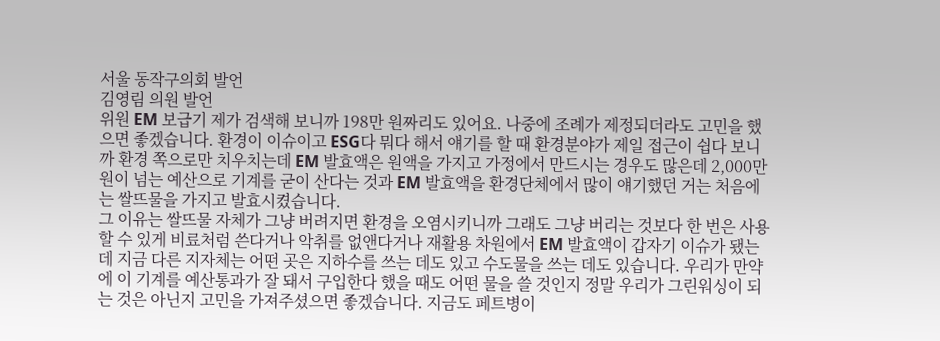서울 동작구의회 발언
김영림 의원 발언
위원 EM 보급기 제가 검색해 보니까 198만 원짜리도 있어요. 나중에 조례가 제정되더라도 고민을 했으면 좋겠습니다. 환경이 이슈이고 ESG다 뭐다 해서 얘기를 할 때 환경분야가 제일 접근이 쉽다 보니까 환경 쪽으로만 치우치는데 EM 발효액은 원액을 가지고 가정에서 만드시는 경우도 많은데 2,000만 원이 넘는 예산으로 기계를 굳이 산다는 것과 EM 발효액을 환경단체에서 많이 얘기했던 거는 처음에는 쌀뜨물을 가지고 발효시켰습니다.
그 이유는 쌀뜨물 자체가 그냥 버려지면 환경을 오염시키니까 그래도 그냥 버리는 것보다 한 번은 사용할 수 있게 비료처럼 쓴다거나 악취를 없앤다거나 재활용 차원에서 EM 발효액이 갑자기 이슈가 됐는데 지금 다른 지자체는 어떤 곳은 지하수를 쓰는 데도 있고 수도물을 쓰는 데도 있습니다. 우리가 만약에 이 기계를 예산통과가 잘 돼서 구입한다 했을 때도 어떤 물을 쓸 것인지 정말 우리가 그린워싱이 되는 것은 아닌지 고민을 가져주셨으면 좋겠습니다. 지금도 페트병이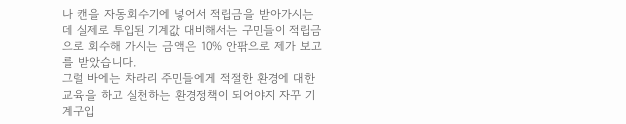나 캔을 자동회수기에 넣어서 적립금을 받아가시는데 실제로 투입된 기계값 대비해서는 구민들이 적립금으로 회수해 가시는 금액은 10% 안팎으로 제가 보고를 받았습니다.
그럴 바에는 차라리 주민들에게 적절한 환경에 대한 교육을 하고 실천하는 환경정책이 되어야지 자꾸 기계구입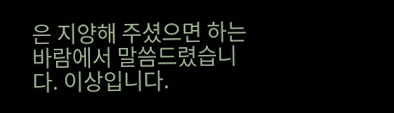은 지양해 주셨으면 하는 바람에서 말씀드렸습니다. 이상입니다.